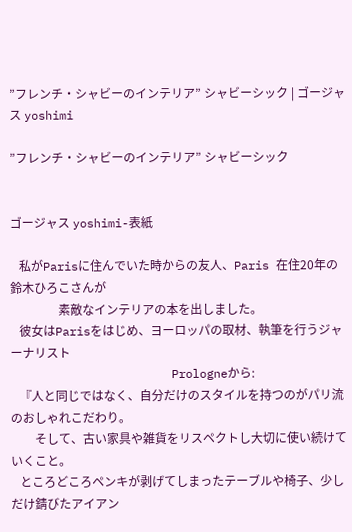”フレンチ・シャビーのインテリア” シャビーシック | ゴージャス yoshimi

”フレンチ・シャビーのインテリア” シャビーシック


ゴージャス yoshimi-表紙

   私がParisに住んでいた時からの友人、Paris 在住20年の鈴木ひろこさんが
                素敵なインテリアの本を出しました。
   彼女はParisをはじめ、ヨーロッパの取材、執筆を行うジャーナリスト
                       Prologneから:
   『人と同じではなく、自分だけのスタイルを持つのがパリ流のおしゃれこだわり。
        そして、古い家具や雑貨をリスペクトし大切に使い続けていくこと。
   ところどころペンキが剥げてしまったテーブルや椅子、少しだけ錆びたアイアン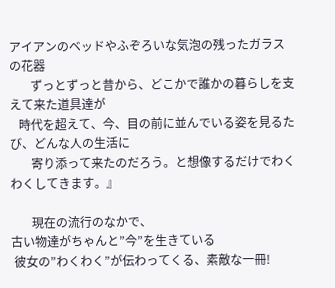アイアンのベッドやふぞろいな気泡の残ったガラスの花器
       ずっとずっと昔から、どこかで誰かの暮らしを支えて来た道具達が
   時代を超えて、今、目の前に並んでいる姿を見るたび、どんな人の生活に
       寄り添って来たのだろう。と想像するだけでわくわくしてきます。』

       現在の流行のなかで、
古い物達がちゃんと”今”を生きている
 彼女の”わくわく”が伝わってくる、素敵な一冊!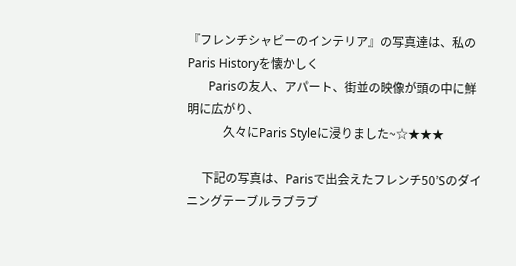『フレンチシャビーのインテリア』の写真達は、私のParis Historyを懐かしく
       Parisの友人、アパート、街並の映像が頭の中に鮮明に広がり、
            久々にParis Styleに浸りました~☆★★★

     下記の写真は、Parisで出会えたフレンチ50’Sのダイニングテーブルラブラブ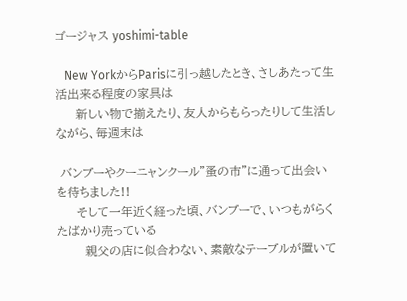ゴージャス yoshimi-table

   New YorkからParisに引っ越したとき、さしあたって生活出来る程度の家具は
     新しい物で揃えたり、友人からもらったりして生活しながら、毎週末は

 バンブーやクーニャンクール”蚤の市”に通って出会いを待ちました!!
     そして一年近く経った頃、バンブーで、いつもがらくたばかり売っている
       親父の店に似合わない、素敵なテーブルが置いて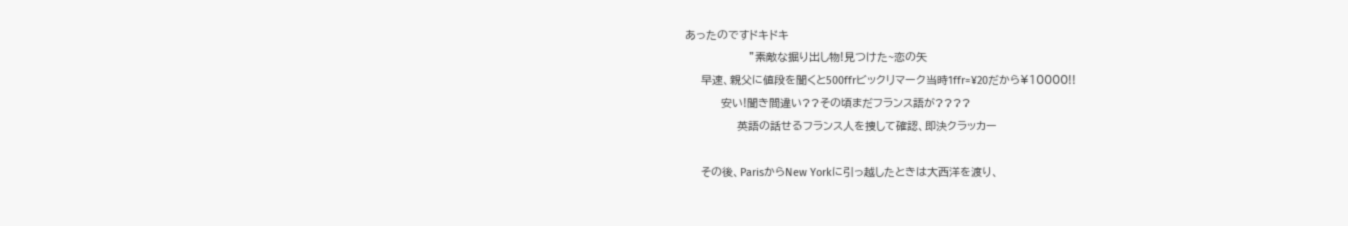あったのですドキドキ
                ”素敵な掘り出し物!見つけた~恋の矢
    早速、親父に値段を聞くと500ffrビックリマーク当時1ffr=¥20だから¥10000!!
         安い!聞き間違い??その頃まだフランス語が????
             英語の話せるフランス人を捜して確認、即決クラッカー

    その後、ParisからNew Yorkに引っ越したときは大西洋を渡り、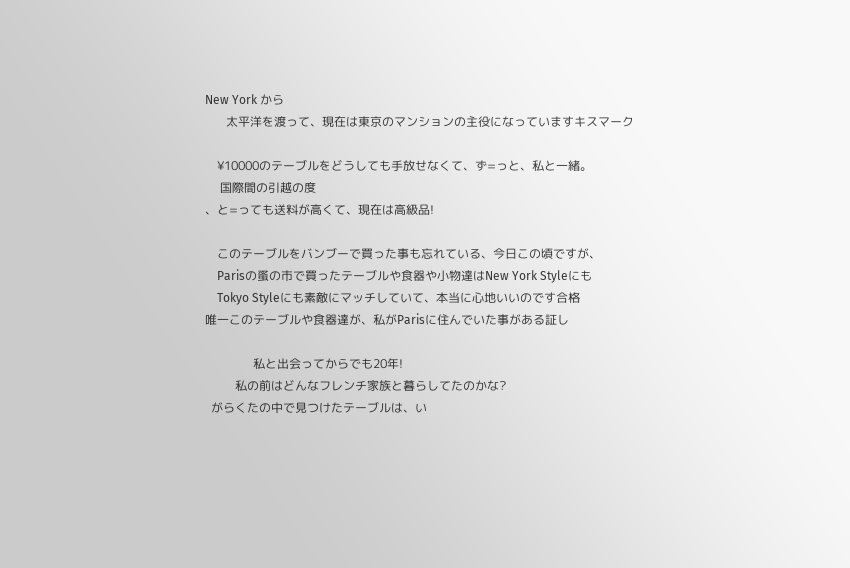New York から
       太平洋を渡って、現在は東京のマンションの主役になっていますキスマーク

    ¥10000のテーブルをどうしても手放せなくて、ず=っと、私と一緒。
     国際間の引越の度
、と=っても送料が高くて、現在は高級品!

    このテーブルをバンブーで買った事も忘れている、今日この頃ですが、
    Parisの蚤の市で買ったテーブルや食器や小物達はNew York Styleにも
    Tokyo Styleにも素敵にマッチしていて、本当に心地いいのです合格
唯一このテーブルや食器達が、私がParisに住んでいた事がある証し

                私と出会ってからでも20年!
          私の前はどんなフレンチ家族と暮らしてたのかな?
  がらくたの中で見つけたテーブルは、い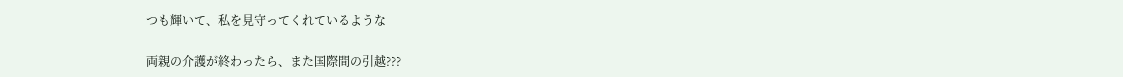つも輝いて、私を見守ってくれているような

両親の介護が終わったら、また国際間の引越???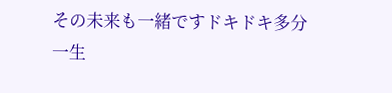その未来も一緒ですドキドキ多分一生